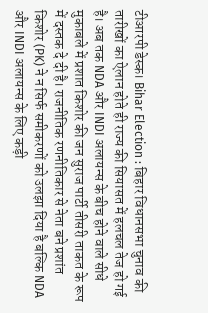टीआरपी डेस्क। Bihar Election : बिहार विधानसभा चुनाव की तारीखों का ऐलान होते ही राज्य की सियासत में हलचल तेज हो गई है। अब तक NDA और INDI अलायन्स के बीच होने वाले सीधे मुकाबले में प्रशात किशोर की जन सुराज पार्टी तीसरी ताकत के रूप में दस्तक दे दी है। राजनीतिक रणनीतिकार से नेता बने प्रशांत किशोर (PK) ने न सिर्फ समीकरणों को उलझा दिया है बल्कि NDA और INDI अलायन्स के लिए कड़ी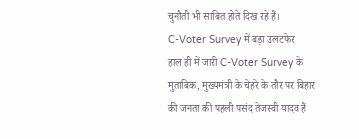चुनौती भी साबित होते दिख रहे हैं।
C-Voter Survey में बड़ा उलटफेर
हाल ही में जारी C-Voter Survey के मुताबिक, मुख्यमंत्री के चेहरे के तौर पर बिहार की जनता की पहली पसंद तेजस्वी यादव हैं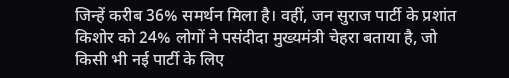जिन्हें करीब 36% समर्थन मिला है। वहीं, जन सुराज पार्टी के प्रशांत किशोर को 24% लोगों ने पसंदीदा मुख्यमंत्री चेहरा बताया है, जो किसी भी नई पार्टी के लिए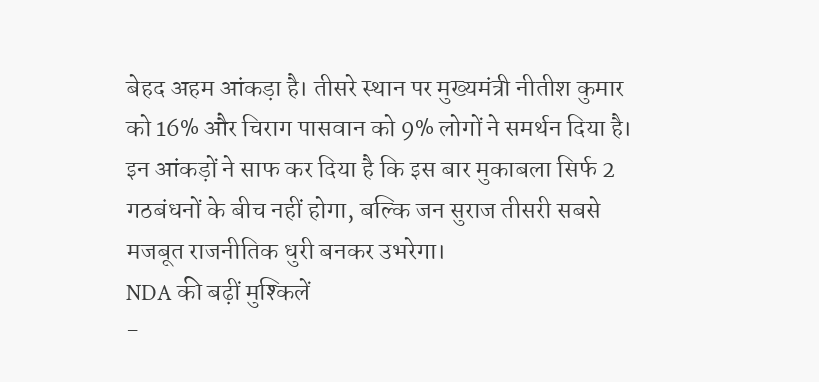बेहद अहम आंकड़ा है। तीसरे स्थान पर मुख्यमंत्री नीतीश कुमार को 16% और चिराग पासवान को 9% लोगों ने समर्थन दिया है।
इन आंकड़ों ने साफ कर दिया है कि इस बार मुकाबला सिर्फ 2 गठबंधनों के बीच नहीं होगा, बल्कि जन सुराज तीसरी सबसे मजबूत राजनीतिक धुरी बनकर उभरेगा।
NDA की बढ़ीं मुश्किलें
-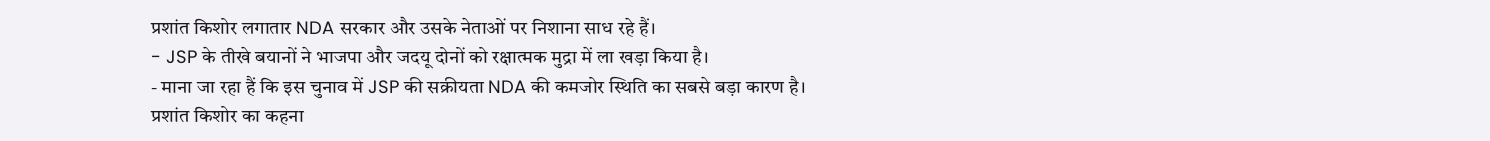प्रशांत किशोर लगातार NDA सरकार और उसके नेताओं पर निशाना साध रहे हैं।
- JSP के तीखे बयानों ने भाजपा और जदयू दोनों को रक्षात्मक मुद्रा में ला खड़ा किया है।
- माना जा रहा हैं कि इस चुनाव में JSP की सक्रीयता NDA की कमजोर स्थिति का सबसे बड़ा कारण है।
प्रशांत किशोर का कहना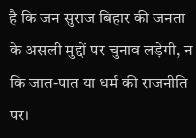है कि जन सुराज बिहार की जनता के असली मुद्दों पर चुनाव लड़ेगी, न कि जात-पात या धर्म की राजनीति पर।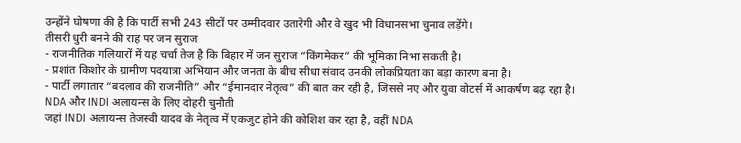उन्होंने घोषणा की है कि पार्टी सभी 243 सीटों पर उम्मीदवार उतारेगी और वे खुद भी विधानसभा चुनाव लड़ेंगे।
तीसरी धुरी बनने की राह पर जन सुराज
- राजनीतिक गलियारों में यह चर्चा तेज है कि बिहार में जन सुराज “किंगमेकर” की भूमिका निभा सकती है।
- प्रशांत किशोर के ग्रामीण पदयात्रा अभियान और जनता के बीच सीधा संवाद उनकी लोकप्रियता का बड़ा कारण बना है।
- पार्टी लगातार “बदलाव की राजनीति” और “ईमानदार नेतृत्व” की बात कर रही है, जिससे नए और युवा वोटर्स में आकर्षण बढ़ रहा है।
NDA और INDI अलायन्स के लिए दोहरी चुनौती
जहां INDI अलायन्स तेजस्वी यादव के नेतृत्व में एकजुट होने की कोशिश कर रहा है, वहीं NDA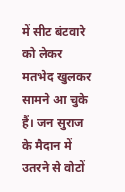में सीट बंटवारे को लेकर मतभेद खुलकर सामने आ चुके हैं। जन सुराज के मैदान में उतरने से वोटों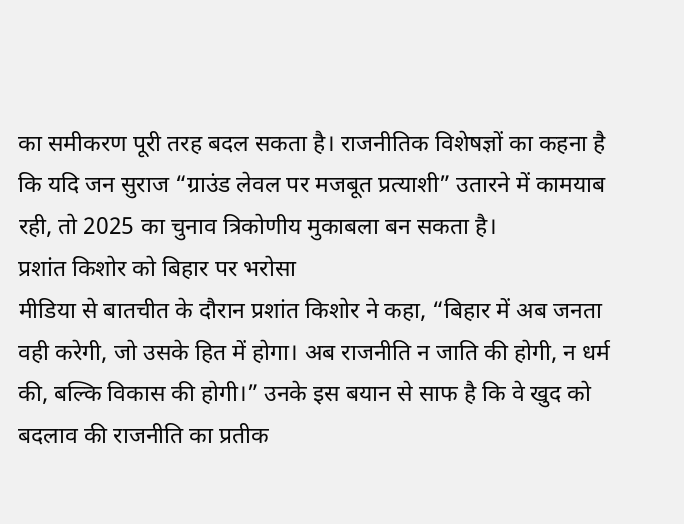का समीकरण पूरी तरह बदल सकता है। राजनीतिक विशेषज्ञों का कहना है कि यदि जन सुराज “ग्राउंड लेवल पर मजबूत प्रत्याशी” उतारने में कामयाब रही, तो 2025 का चुनाव त्रिकोणीय मुकाबला बन सकता है।
प्रशांत किशोर को बिहार पर भरोसा
मीडिया से बातचीत के दौरान प्रशांत किशोर ने कहा, “बिहार में अब जनता वही करेगी, जो उसके हित में होगा। अब राजनीति न जाति की होगी, न धर्म की, बल्कि विकास की होगी।” उनके इस बयान से साफ है कि वे खुद को बदलाव की राजनीति का प्रतीक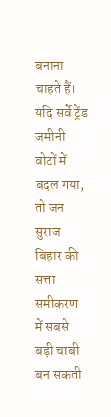बनाना चाहते हैं। यदि सर्वे ट्रेंड जमीनी वोटों में बदल गया, तो जन सुराज बिहार की सत्ता समीकरण में सबसे बड़ी चाबी बन सकती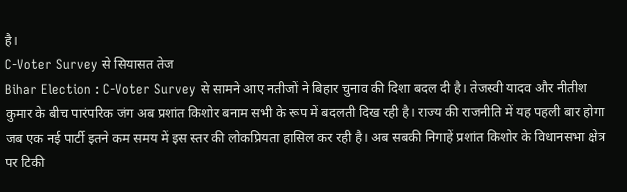है।
C-Voter Survey से सियासत तेज
Bihar Election : C-Voter Survey से सामने आए नतीजों ने बिहार चुनाव की दिशा बदल दी है। तेजस्वी यादव और नीतीश कुमार के बीच पारंपरिक जंग अब प्रशांत किशोर बनाम सभी के रूप में बदलती दिख रही है। राज्य की राजनीति में यह पहली बार होगा जब एक नई पार्टी इतने कम समय में इस स्तर की लोकप्रियता हासिल कर रही है। अब सबकी निगाहें प्रशांत किशोर के विधानसभा क्षेत्र पर टिकी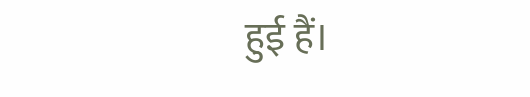हुई हैं।